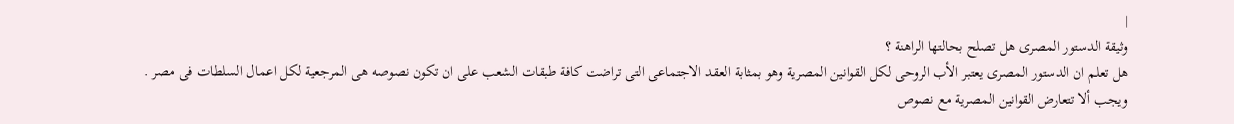|
وثيقة الدستور المصرى هل تصلح بحالتها الراهنة ؟
هل تعلم ان الدستور المصرى يعتبر الأب الروحى لكل القوانين المصرية وهو بمثابة العقد الاجتماعى التى تراضت كافة طبقات الشعب على ان تكون نصوصه هى المرجعية لكل اعمال السلطات فى مصر .
ويجب ألا تتعارض القوانين المصرية مع نصوص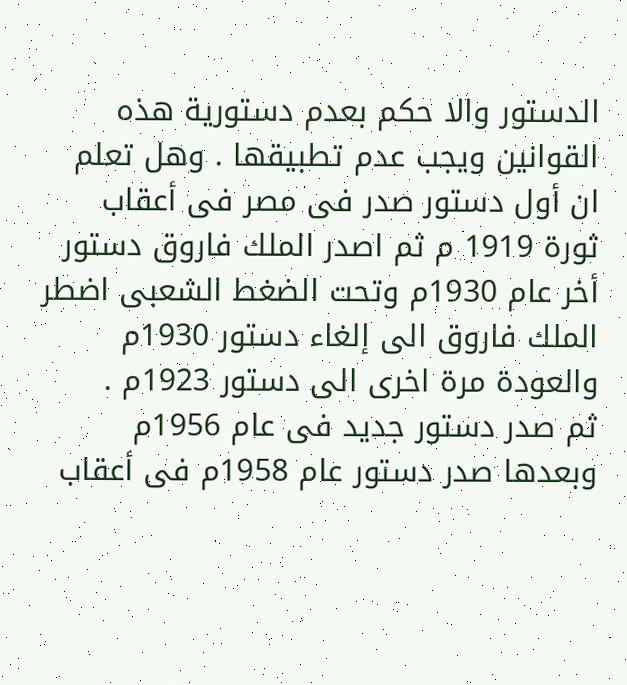الدستور والا حكم بعدم دستورية هذه القوانين ويجب عدم تطبيقها . وهل تعلم ان أول دستور صدر فى مصر فى أعقاب ثورة 1919 م ثم اصدر الملك فاروق دستور أخر عام 1930م وتحت الضغط الشعبى اضطر الملك فاروق الى إلغاء دستور 1930م والعودة مرة اخرى الى دستور 1923م .
ثم صدر دستور جديد فى عام 1956م وبعدها صدر دستور عام 1958م فى أعقاب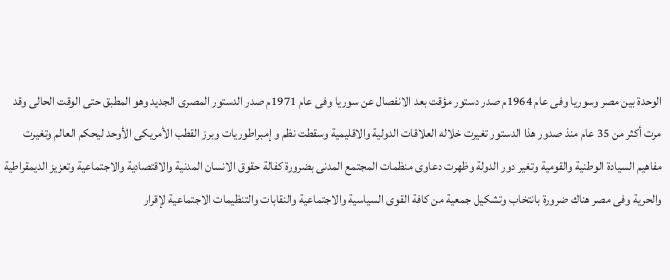الوحدة بين مصر وسوريا وفى عام 1964م صدر دستور مؤقت بعد الانفصال عن سوريا وفى عام 1971م صدر الدستور المصرى الجديد وهو المطبق حتى الوقت الحالى وقد مرت أكثر من 35 عام منذ صدور هذا الدستور تغيرت خلاله العلاقات الدولية والاقليمية وسقطت نظم و إمبراطوريات وبرز القطب الأمريكى الأوحد ليحكم العالم وتغيرت مفاهيم السيادة الوطنية والقومية وتغير دور الدولة وظهرت دعاوى منظمات المجتمع المدنى بضرورة كفالة حقوق الانسان المدنية والاقتصادية والاجتماعية وتعزيز الديمقراطية والحرية وفى مصر هناك ضرورة بانتخاب وتشكيل جمعية من كافة القوى السياسية والاجتماعية والنقابات والتنظيمات الاجتماعية لإقرار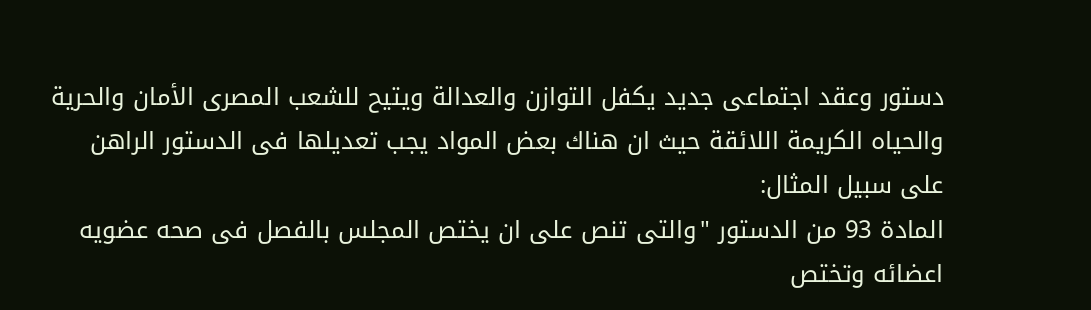دستور وعقد اجتماعى جديد يكفل التوازن والعدالة ويتيح للشعب المصرى الأمان والحرية والحياه الكريمة اللائقة حيث ان هناك بعض المواد يجب تعديلها فى الدستور الراهن على سبيل المثال:
المادة 93 من الدستور "والتى تنص على ان يختص المجلس بالفصل فى صحه عضويه اعضائه وتختص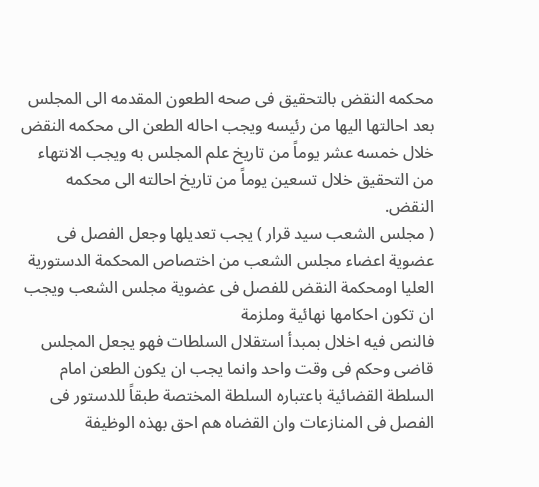محكمه النقض بالتحقيق فى صحه الطعون المقدمه الى المجلس بعد احالتها اليها من رئيسه ويجب احاله الطعن الى محكمه النقض خلال خمسه عشر يوماً من تاريخ علم المجلس به ويجب الانتهاء من التحقيق خلال تسعين يوماً من تاريخ احالته الى محكمه النقض.
( مجلس الشعب سيد قرار ) يجب تعديلها وجعل الفصل فى عضوية اعضاء مجلس الشعب من اختصاص المحكمة الدستورية العليا اومحكمة النقض للفصل فى عضوية مجلس الشعب ويجب ان تكون احكامها نهائية وملزمة
فالنص فيه اخلال بمبدأ استقلال السلطات فهو يجعل المجلس قاضى وحكم فى وقت واحد وانما يجب ان يكون الطعن امام السلطة القضائية باعتباره السلطة المختصة طبقاً للدستور فى الفصل فى المنازعات وان القضاه هم احق بهذه الوظيفة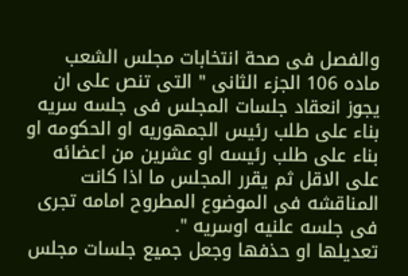والفصل فى صحة انتخابات مجلس الشعب
ماده 106 الجزء الثانى " التى تنص على ان يجوز انعقاد جلسات المجلس فى جلسه سريه بناء على طلب رئيس الجمهوريه او الحكومه او بناء على طلب رئيسه او عشرين من اعضائه على الاقل ثم يقرر المجلس ما اذا كانت المناقشه فى الموضوع المطروح امامه تجرى فى جلسه علنيه اوسريه ".
تعديلها او حذفها وجعل جميع جلسات مجلس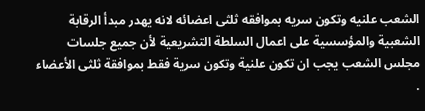الشعب علنيه وتكون سريه بموافقه ثلثى اعضائه لانه يهدر مبدأ الرقابة الشعبية والمؤسسية على اعمال السلطة التشريعية لأن جميع جلسات مجلس الشعب يجب ان تكون علنية وتكون سرية فقط بموافقة ثلثى الأعضاء .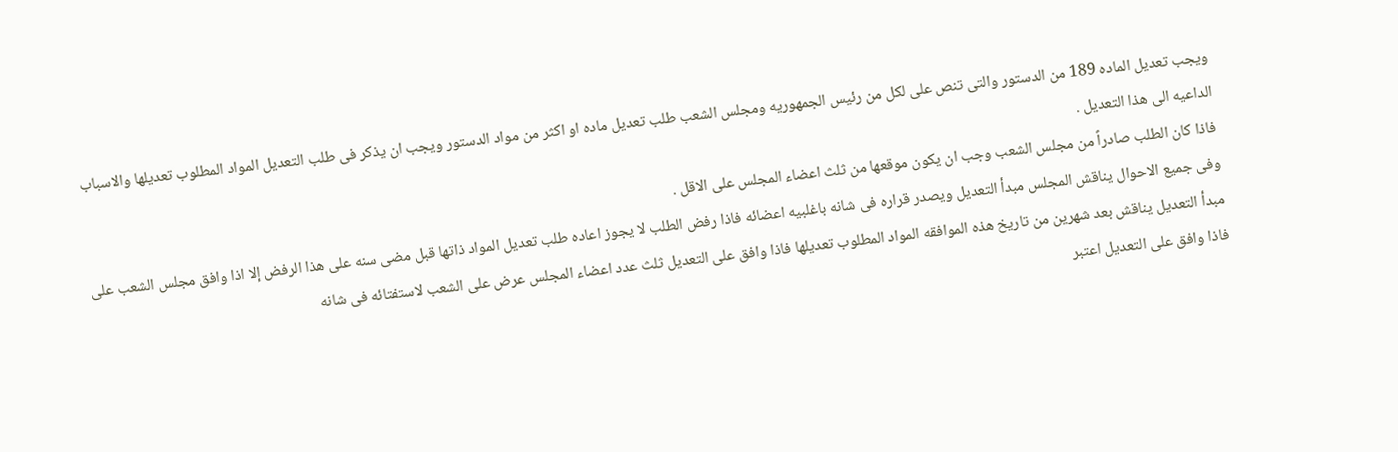ويجب تعديل الماده 189 من الدستور والتى تنص على لكل من رئيس الجمهوريه ومجلس الشعب طلب تعديل ماده او اكثر من مواد الدستور ويجب ان يذكر فى طلب التعديل المواد المطلوب تعديلها والاسباب الداعيه الى هذا التعديل .
فاذا كان الطلب صادراً من مجلس الشعب وجب ان يكون موقعها من ثلث اعضاء المجلس على الاقل .
وفى جميع الاحوال يناقش المجلس مبدأ التعديل ويصدر قراره فى شانه باغلبيه اعضائه فاذا رفض الطلب لا يجوز اعاده طلب تعديل المواد ذاتها قبل مضى سنه على هذا الرفض إلا اذا وافق مجلس الشعب على مبدأ التعديل يناقش بعد شهرين من تاريخ هذه الموافقه المواد المطلوب تعديلها فاذا وافق على التعديل ثلث عدد اعضاء المجلس عرض على الشعب لاستفتائه فى شانه
فاذا وافق على التعديل اعتبر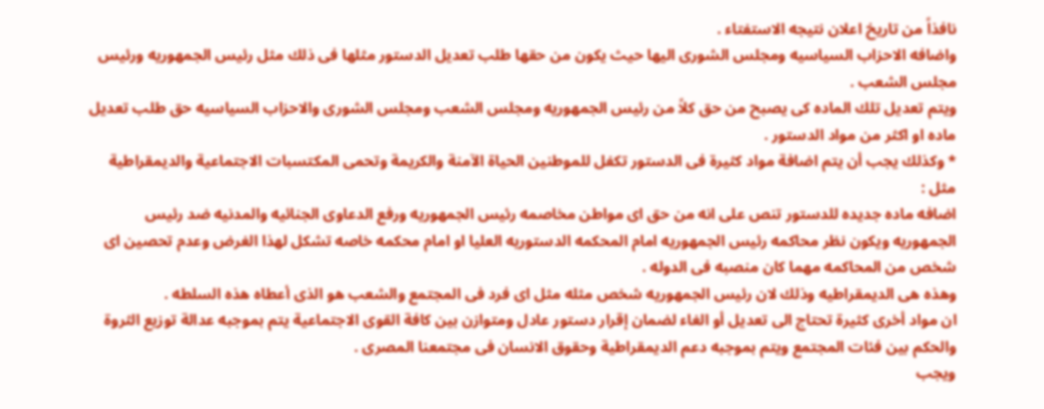نافذاً من تاريخ اعلان نتيجه الاستفتاء .
واضافه الاحزاب السياسيه ومجلس الشورى اليها حيث يكون من حقها طلب تعديل الدستور مثلها فى ذلك مثل رئيس الجمهوريه ورئيس مجلس الشعب .
ويتم تعديل تلك الماده كى يصبح من حق كلاً من رئيس الجمهوريه ومجلس الشعب ومجلس الشورى والاحزاب السياسيه حق طلب تعديل ماده او اكثر من مواد الدستور .
* وكذلك يجب أن يتم اضافة مواد كثيرة فى الدستور تكفل للموطنين الحياة الآمنة والكريمة وتحمى المكتسبات الاجتماعية والديمقراطية مثل :
اضافه ماده جديده للدستور تنص على انه من حق اى مواطن مخاصمه رئيس الجمهوريه ورفع الدعاوى الجنائيه والمدنيه ضد رئيس الجمهوريه ويكون نظر محاكمه رئيس الجمهوريه امام المحكمه الدستوريه العليا او امام محكمه خاصه تشكل لهذا الغرض وعدم تحصين اى شخص من المحاكمه مهما كان منصبه فى الدوله .
وهذه هى الديمقراطيه وذلك لان رئيس الجمهوريه شخص مثله مثل اى فرد فى المجتمع والشعب هو الذى أعطاه هذه السلطه .
ان مواد أخرى كثيرة تحتاج الى تعديل أو الغاء لضمان إقرار دستور عادل ومتوازن بين كافة القوى الاجتماعية يتم بموجبه عدالة توزيع الثروة والحكم بين فئات المجتمع ويتم بموجبه دعم الديمقراطية وحقوق الانسان فى مجتمعنا المصرى .
ويجب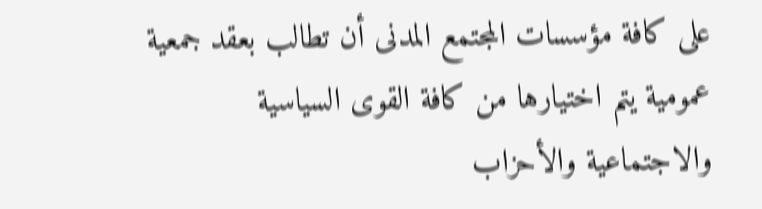على كافة مؤسسات المجتمع المدنى أن تطالب بعقد جمعية عمومية يتم اختيارها من كافة القوى السياسية والاجتماعية والأحزاب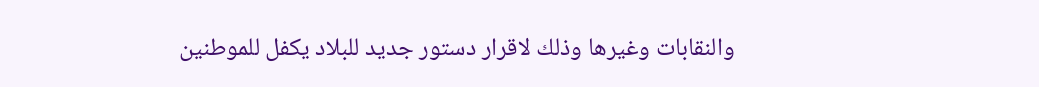والنقابات وغيرها وذلك لاقرار دستور جديد للبلاد يكفل للموطنين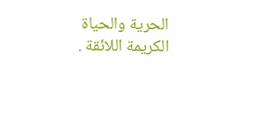الحرية والحياة الكريمة اللائقة .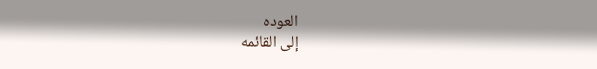العوده
إلى القائمه